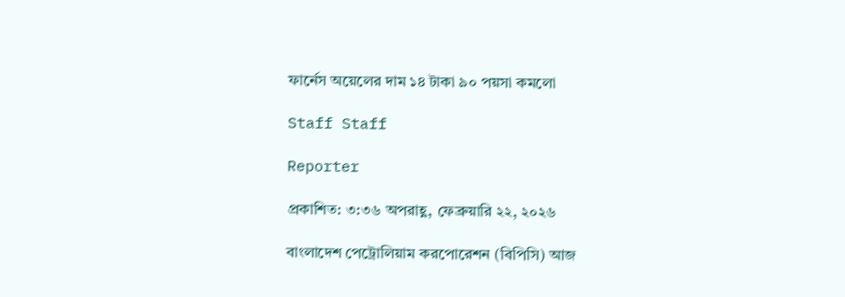ফার্নেস অয়েলের দাম ১৪ টাকা ৯০ পয়সা কমলো

Staff Staff

Reporter

প্রকাশিত: ৩:৩৬ অপরাহ্ণ, ফেব্রুয়ারি ২২, ২০২৬

বাংলাদেশ পেট্রোলিয়াম করপোরেশন (বিপিসি) আজ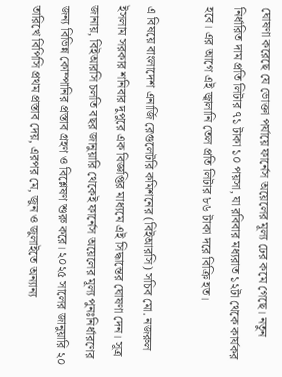ঘোষণা করেছে যে ভোক্তা পর্যায়ে ফার্নেস অয়েলের মূল্য ঢের কমে গেছে। নতুন নির্ধারিত দাম প্রতি লিটার ৭১ টাকা ১০ পয়সা, যা রবিবার মধ্যরাত ১২টা থেকে কার্যকর হবে। এর আগে এই জ্বালানি তেল প্রতি লিটার ৮৬ টাকা দরে বিক্রি হত।

এ বিষয়ে বাংলাদেশ এনার্জি রেগুলেটরি কমিশনের (বিইআরসি) সচিব মো. নজরুল ইসলাম সরকার শনিবার দুপুরে এক বিজ্ঞপ্তির মাধ্যমে এই সিদ্ধান্তের ঘোষণা দেন। সূত্র জানায়, বিইআরসি চলতি বছর জানুয়ারি থেকেই ফার্নেস অয়েলের মূল্য পুনঃনির্ধারণের জন্য বিভিন্ন কোম্পানির প্রস্তাব গ্রহণ ও বিশ্লেষণ শুরু করে। ২০২৫ সালের জানুয়ারি ২০ তারিখে বিপিসি প্রথম প্রস্তাব দেয়, এরপর মে, জুন ও জুলাইতে অন্যান্য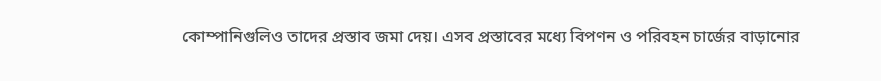কোম্পানিগুলিও তাদের প্রস্তাব জমা দেয়। এসব প্রস্তাবের মধ্যে বিপণন ও পরিবহন চার্জের বাড়ানোর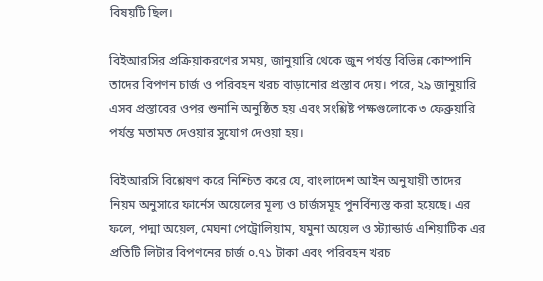বিষয়টি ছিল।

বিইআরসির প্রক্রিয়াকরণের সময়, জানুয়ারি থেকে জুন পর্যন্ত বিভিন্ন কোম্পানি তাদের বিপণন চার্জ ও পরিবহন খরচ বাড়ানোর প্রস্তাব দেয়। পরে, ২৯ জানুয়ারি এসব প্রস্তাবের ওপর শুনানি অনুষ্ঠিত হয় এবং সংশ্লিষ্ট পক্ষগুলোকে ৩ ফেব্রুয়ারি পর্যন্ত মতামত দেওয়ার সুযোগ দেওয়া হয়।

বিইআরসি বিশ্লেষণ করে নিশ্চিত করে যে, বাংলাদেশ আইন অনুযায়ী তাদের নিয়ম অনুসারে ফার্নেস অয়েলের মূল্য ও চার্জসমূহ পুনর্বিন্যস্ত করা হয়েছে। এর ফলে, পদ্মা অয়েল, মেঘনা পেট্রোলিয়াম, যমুনা অয়েল ও স্ট্যান্ডার্ড এশিয়াটিক এর প্রতিটি লিটার বিপণনের চার্জ ০.৭১ টাকা এবং পরিবহন খরচ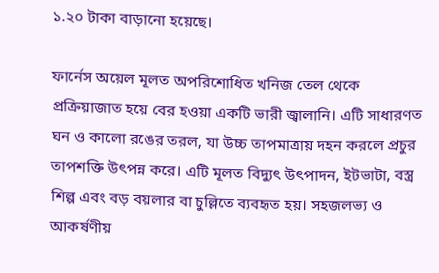১.২০ টাকা বাড়ানো হয়েছে।

ফার্নেস অয়েল মূলত অপরিশোধিত খনিজ তেল থেকে প্রক্রিয়াজাত হয়ে বের হওয়া একটি ভারী জ্বালানি। এটি সাধারণত ঘন ও কালো রঙের তরল, যা উচ্চ তাপমাত্রায় দহন করলে প্রচুর তাপশক্তি উৎপন্ন করে। এটি মূলত বিদ্যুৎ উৎপাদন, ইটভাটা, বস্ত্র শিল্প এবং বড় বয়লার বা চুল্লিতে ব্যবহৃত হয়। সহজলভ্য ও আকর্ষণীয়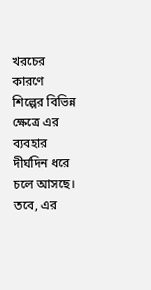খরচের কারণে শিল্পের বিভিন্ন ক্ষেত্রে এর ব্যবহার দীর্ঘদিন ধরে চলে আসছে। তবে, এর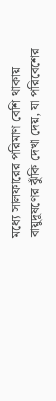মধ্যে সালফারের পরিমাণ বেশি থাকায় বায়ুদূষণের ঝুঁকি দেখা দেয়, যা পরিবেশের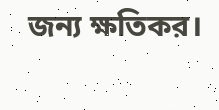জন্য ক্ষতিকর।